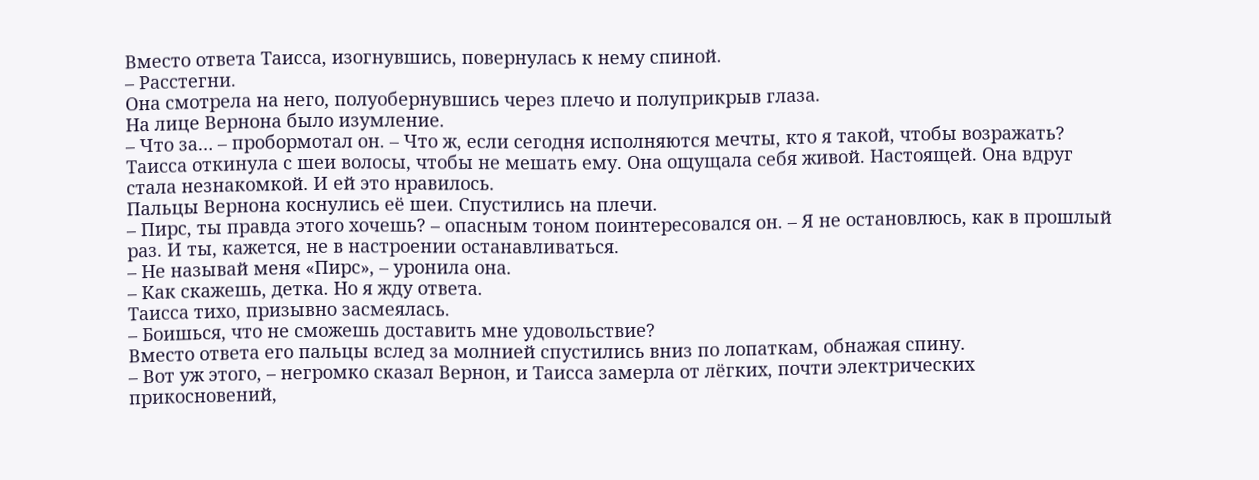Вместо ответа Таисса, изогнувшись, повернулась к нему спиной.
– Расстегни.
Она смотрела на него, полуобернувшись через плечо и полуприкрыв глаза.
На лице Вернона было изумление.
– Что за… – пробормотал он. – Что ж, если сегодня исполняются мечты, кто я такой, чтобы возражать?
Таисса откинула с шеи волосы, чтобы не мешать ему. Она ощущала себя живой. Настоящей. Она вдруг стала незнакомкой. И ей это нравилось.
Пальцы Вернона коснулись её шеи. Спустились на плечи.
– Пирс, ты правда этого хочешь? – опасным тоном поинтересовался он. – Я не остановлюсь, как в прошлый раз. И ты, кажется, не в настроении останавливаться.
– Не называй меня «Пирс», – уронила она.
– Как скажешь, детка. Но я жду ответа.
Таисса тихо, призывно засмеялась.
– Боишься, что не сможешь доставить мне удовольствие?
Вместо ответа его пальцы вслед за молнией спустились вниз по лопаткам, обнажая спину.
– Вот уж этого, – негромко сказал Вернон, и Таисса замерла от лёгких, почти электрических прикосновений,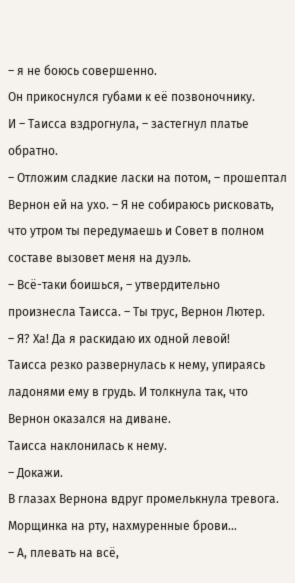– я не боюсь совершенно.
Он прикоснулся губами к её позвоночнику.
И – Таисса вздрогнула, – застегнул платье обратно.
– Отложим сладкие ласки на потом, – прошептал Вернон ей на ухо. – Я не собираюсь рисковать, что утром ты передумаешь и Совет в полном составе вызовет меня на дуэль.
– Всё-таки боишься, – утвердительно произнесла Таисса. – Ты трус, Вернон Лютер.
– Я? Ха! Да я раскидаю их одной левой!
Таисса резко развернулась к нему, упираясь ладонями ему в грудь. И толкнула так, что Вернон оказался на диване.
Таисса наклонилась к нему.
– Докажи.
В глазах Вернона вдруг промелькнула тревога. Морщинка на рту, нахмуренные брови…
– А, плевать на всё,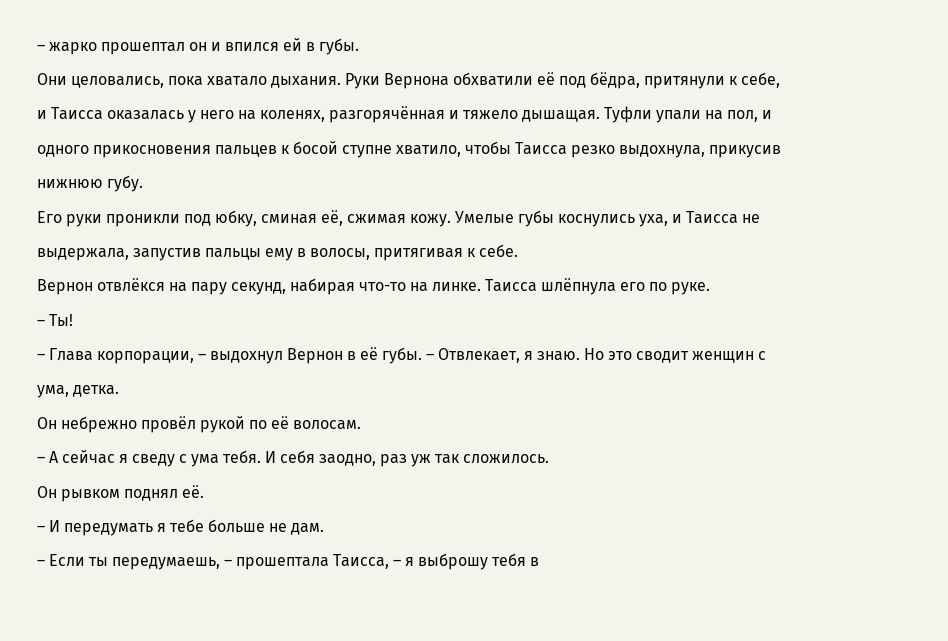– жарко прошептал он и впился ей в губы.
Они целовались, пока хватало дыхания. Руки Вернона обхватили её под бёдра, притянули к себе, и Таисса оказалась у него на коленях, разгорячённая и тяжело дышащая. Туфли упали на пол, и одного прикосновения пальцев к босой ступне хватило, чтобы Таисса резко выдохнула, прикусив нижнюю губу.
Его руки проникли под юбку, сминая её, сжимая кожу. Умелые губы коснулись уха, и Таисса не выдержала, запустив пальцы ему в волосы, притягивая к себе.
Вернон отвлёкся на пару секунд, набирая что-то на линке. Таисса шлёпнула его по руке.
– Ты!
– Глава корпорации, – выдохнул Вернон в её губы. – Отвлекает, я знаю. Но это сводит женщин с ума, детка.
Он небрежно провёл рукой по её волосам.
– А сейчас я сведу с ума тебя. И себя заодно, раз уж так сложилось.
Он рывком поднял её.
– И передумать я тебе больше не дам.
– Если ты передумаешь, – прошептала Таисса, – я выброшу тебя в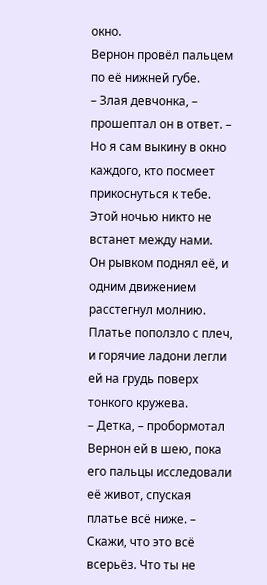окно.
Вернон провёл пальцем по её нижней губе.
– Злая девчонка, – прошептал он в ответ. – Но я сам выкину в окно каждого, кто посмеет прикоснуться к тебе. Этой ночью никто не встанет между нами.
Он рывком поднял её, и одним движением расстегнул молнию. Платье поползло с плеч, и горячие ладони легли ей на грудь поверх тонкого кружева.
– Детка, – пробормотал Вернон ей в шею, пока его пальцы исследовали её живот, спуская платье всё ниже. – Скажи, что это всё всерьёз. Что ты не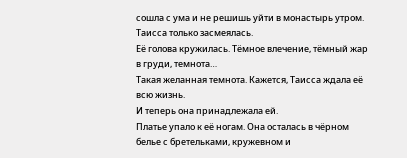сошла с ума и не решишь уйти в монастырь утром.
Таисса только засмеялась.
Её голова кружилась. Тёмное влечение, тёмный жар в груди, темнота…
Такая желанная темнота. Кажется, Таисса ждала её всю жизнь.
И теперь она принадлежала ей.
Платье упало к её ногам. Она осталась в чёрном белье с бретельками, кружевном и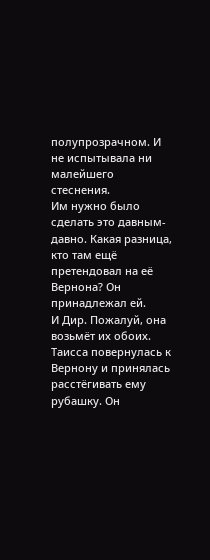полупрозрачном. И не испытывала ни малейшего стеснения.
Им нужно было сделать это давным-давно. Какая разница, кто там ещё претендовал на её Вернона? Он принадлежал ей.
И Дир. Пожалуй, она возьмёт их обоих.
Таисса повернулась к Вернону и принялась расстёгивать ему рубашку. Он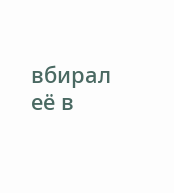вбирал её в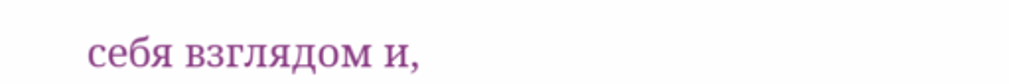себя взглядом и,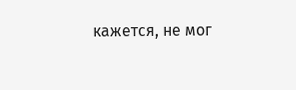кажется, не мог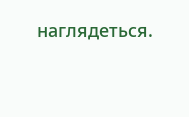наглядеться.